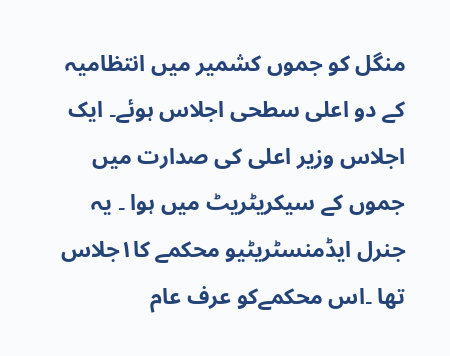منگل کو جموں کشمیر میں انتظامیہ کے دو اعلی سطحی اجلاس ہوئے۔ ایک اجلاس وزیر اعلی کی صدارت میں جموں کے سیکریٹریٹ میں ہوا ۔ یہ جنرل ایڈمنسٹریٹیو محکمے کا۱جلاس تھا ۔اس محکمےکو عرف عام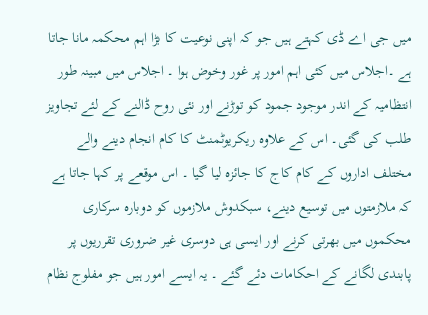میں جی اے ڈی کہتے ہیں جو کہ اپنی نوعیت کا بڑا اہم محکمہ مانا جاتا ہے ۔اجلاس میں کئی اہم امور پر غور وخوض ہوا ۔ اجلاس میں مبینہ طور انتظامیہ کے اندر موجود جمود کو توڑنے اور نئی روح ڈالنے کے لئے تجاویز طلب کی گئی۔ اس کے علاوہ ریکریوٹمنٹ کا کام انجام دینے والے مختلف اداروں کے کام کاج کا جائزہ لیا گیا ۔ اس موقعے پر کہا جاتا ہے کہ ملازمتوں میں توسیع دینے، سبکدوش ملازموں کو دوبارہ سرکاری محکموں میں بھرتی کرنے اور ایسی ہی دوسری غیر ضروری تقرریوں پر پابندی لگانے کے احکامات دئے گئے ۔ یہ ایسے امور ہیں جو مفلوج نظام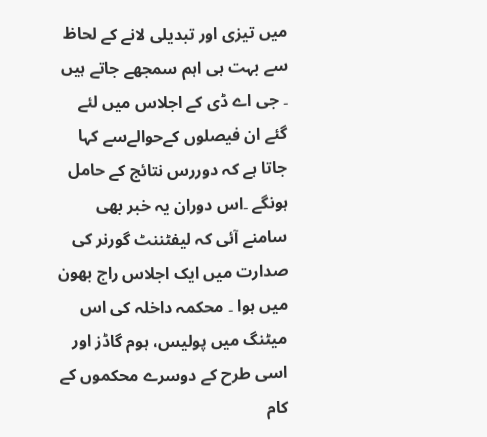میں تیزی اور تبدیلی لانے کے لحاظ سے بہت ہی اہم سمجھے جاتے ہیں ۔ جی اے ڈی کے اجلاس میں لئے گئے ان فیصلوں کےحوالےسے کہا جاتا ہے کہ دوررس نتائج کے حامل ہونگے ۔اس دوران یہ خبر بھی سامنے آئی کہ لیفٹننٹ گورنر کی صدارت میں ایک اجلاس راج بھون میں ہوا ۔ محکمہ داخلہ کی اس میٹنگ میں پولیس، ہوم گاڈز اور اسی طرح کے دوسرے محکموں کے کام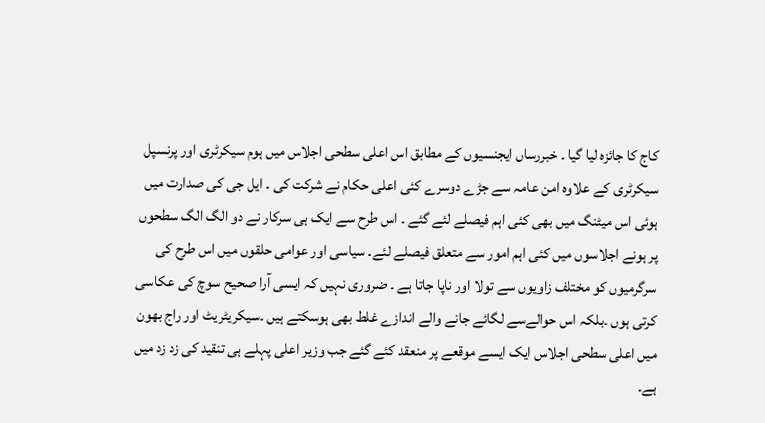کاج کا جائزہ لیا گیا ۔ خبررساں ایجنسیوں کے مطابق اس اعلی سطحی اجلاس میں ہوم سیکرٹری اور پرنسپل سیکرٹری کے علاوہ امن عامہ سے جڑے دوسرے کئی اعلی حکام نے شرکت کی ۔ ایل جی کی صدارت میں ہوئی اس میٹنگ میں بھی کئی اہم فیصلے لئے گئے ۔ اس طرح سے ایک ہی سرکار نے دو الگ الگ سطحوں پر ہونے اجلاسوں میں کئی اہم امور سے متعلق فیصلے لئے۔ سیاسی اور عوامی حلقوں میں اس طرح کی سرگرمیوں کو مختلف زاویوں سے تولا اور ناپا جاتا ہے ۔ ضروری نہیں کہ ایسی آرا صحیح سوچ کی عکاسی کرتی ہوں ۔بلکہ اس حوالےسے لگائے جانے والے اندازے غلط بھی ہوسکتے ہیں ۔سیکریٹریٹ اور راج بھون میں اعلی سطحی اجلاس ایک ایسے موقعے پر منعقد کئے گئے جب وزیر اعلی پہلے ہی تنقید کی زد زد میں ہے۔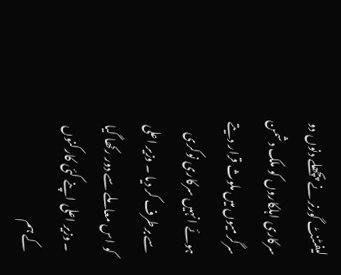لیفٹنٹ گورنر نے پچھلے دنوں دو سرکاری اہلکاروں کو ملک دشمن سرگرمیوں میں ملوث قرار دیتے ہوئے انہیں سرکاری نوکری سے برطرف کر دیا ۔ وزیر اعلی کو اس معاملے سے دور رکھا گیا ۔ وزیر اعلی اپنے کئی کارکنوں کے ہم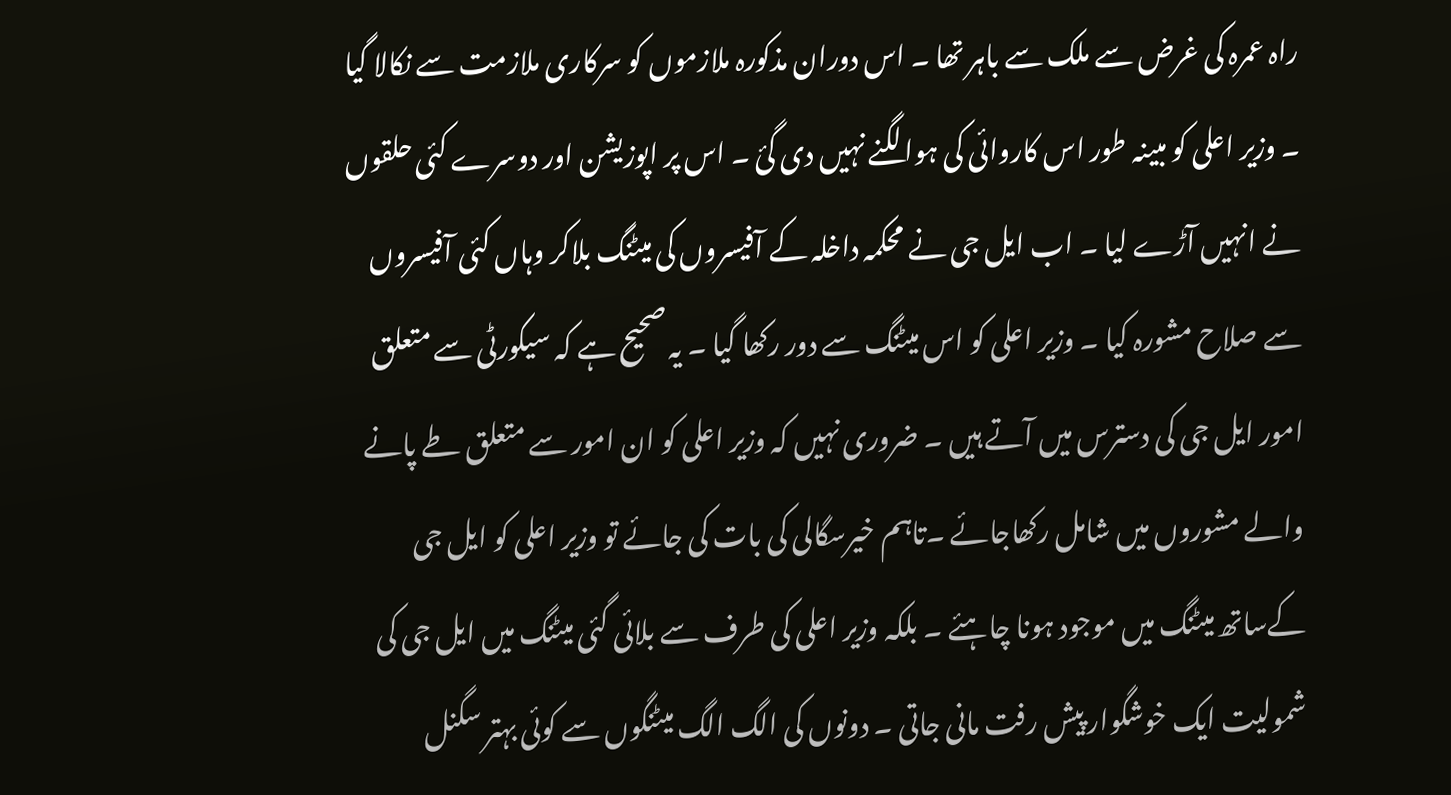راہ عمرہ کی غرض سے ملک سے باہر تھا ۔ اس دوران مذکورہ ملازموں کو سرکاری ملازمت سے نکالا گیا ۔ وزیر اعلی کو مبینہ طور اس کاروائی کی ہوا لگنے نہیں دی گئ ۔ اس پر اپوزیشن اور دوسرے کئی حلقوں نے انہیں آڑے لیا ۔ اب ایل جی نے محکمہ داخلہ کے آفیسروں کی میٹنگ بلاکر وہاں کئی آفیسروں سے صلاح مشورہ کیا ۔ وزیر اعلی کو اس میٹنگ سے دور رکھا گیا ۔ یہ صحیح ہے کہ سیکورٹی سے متعلق امور ایل جی کی دسترس میں آتے ہیں ۔ ضروری نہیں کہ وزیر اعلی کو ان امور سے متعلق طے پانے والے مشوروں میں شامل رکھاجائے ۔تاہم خیرسگالی کی بات کی جائے تو وزیر اعلی کو ایل جی کےساتھ میٹنگ میں موجود ہونا چاہئے ۔ بلکہ وزیر اعلی کی طرف سے بلائی گئی میٹنگ میں ایل جی کی شمولیت ایک خوشگوار پیش رفت مانی جاتی ۔ دونوں کی الگ الگ میٹنگوں سے کوئی بہتر سگنل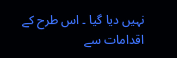نہیں دیا گیا ۔ اس طرح کے اقدامات سے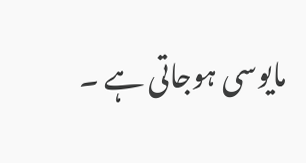مایوسی ہوجاتی ہے ۔